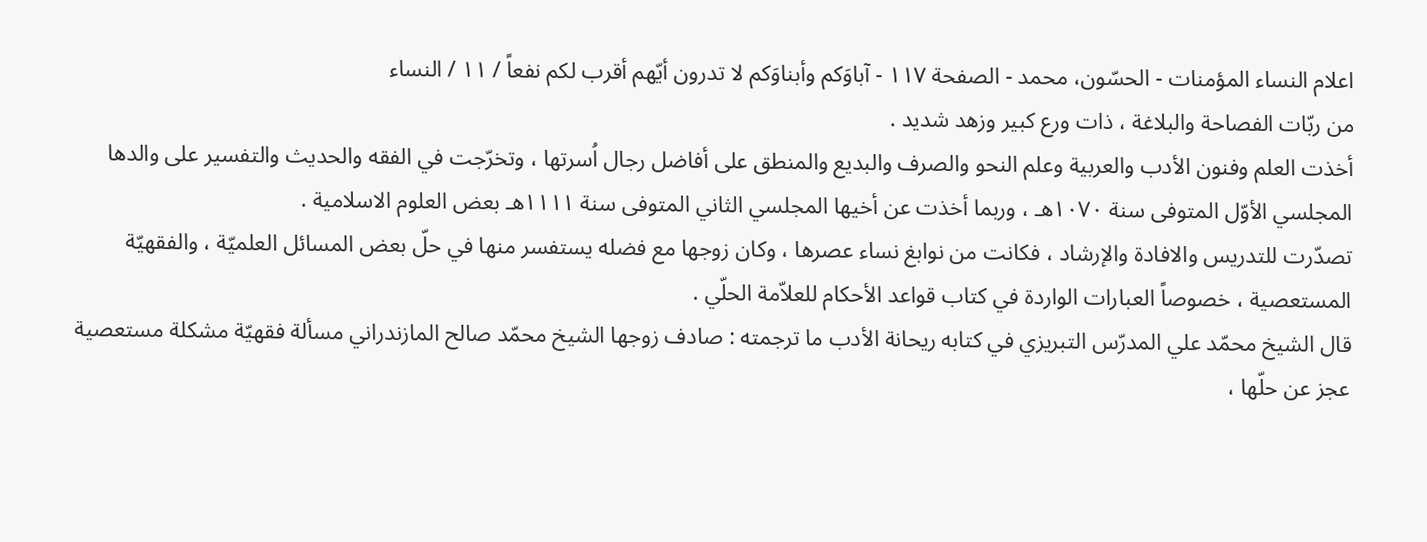اعلام النساء المؤمنات - الحسّون، محمد - الصفحة ١١٧ - آباوَكم وأبناوَكم لا تدرون أيّهم أقرب لكم نفعاً / ١١ / النساء
من ربّات الفصاحة والبلاغة ، ذات ورع كبير وزهد شديد .
أخذت العلم وفنون الأدب والعربية وعلم النحو والصرف والبديع والمنطق على أفاضل رجال اُسرتها ، وتخرّجت في الفقه والحديث والتفسير على والدها المجلسي الأوّل المتوفى سنة ١٠٧٠هـ ، وربما أخذت عن أخيها المجلسي الثاني المتوفى سنة ١١١١هـ بعض العلوم الاسلامية .
تصدّرت للتدريس والافادة والإرشاد ، فكانت من نوابغ نساء عصرها ، وكان زوجها مع فضله يستفسر منها في حلّ بعض المسائل العلميّة ، والفقهيّة المستعصية ، خصوصاً العبارات الواردة في كتاب قواعد الأحكام للعلاّمة الحلّي .
قال الشيخ محمّد علي المدرّس التبريزي في كتابه ريحانة الأدب ما ترجمته : صادف زوجها الشيخ محمّد صالح المازندراني مسألة فقهيّة مشكلة مستعصية عجز عن حلّها ،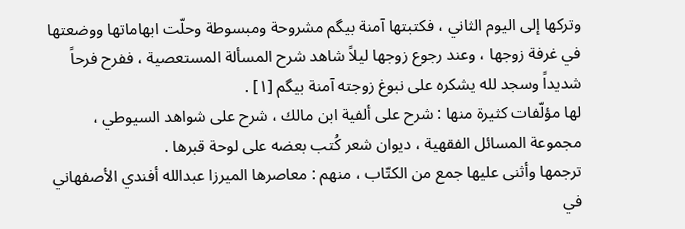وتركها إلى اليوم الثاني ، فكتبتها آمنة بيگم مشروحة ومبسوطة وحلّت ابهاماتها ووضعتها في غرفة زوجها ، وعند رجوع زوجها ليلاً شاهد شرح المسألة المستعصية ، ففرح فرحاً شديداً وسجد لله يشكره على نبوغ زوجته آمنة بيگم [١] .
لها مؤلّفات كثيرة منها : شرح على ألفية ابن مالك ، شرح على شواهد السيوطي ، مجموعة المسائل الفقهية ، ديوان شعر كُتب بعضه على لوحة قبرها .
ترجمها وأثنى عليها جمع من الكتّاب ، منهم : معاصرها الميرزا عبدالله أفندي الأصفهاني في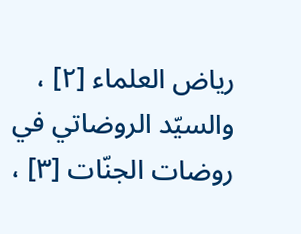رياض العلماء [٢] ، والسيّد الروضاتي في روضات الجنّات [٣] ،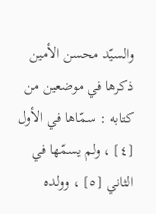والسيّد محسن الأمين ذكرها في موضعين من كتابه : سمّاها في الأول [٤] ، ولم يسمّها في الثاني [٥] ، وولده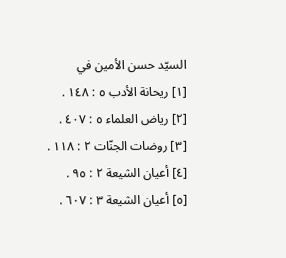السيّد حسن الأمين في
[١] ريحانة الأدب ٥ : ١٤٨ .
[٢] رياض العلماء ٥ : ٤٠٧ .
[٣] روضات الجنّات ٢ : ١١٨ .
[٤] أعيان الشيعة ٢ : ٩٥ .
[٥] أعيان الشيعة ٣ : ٦٠٧ .